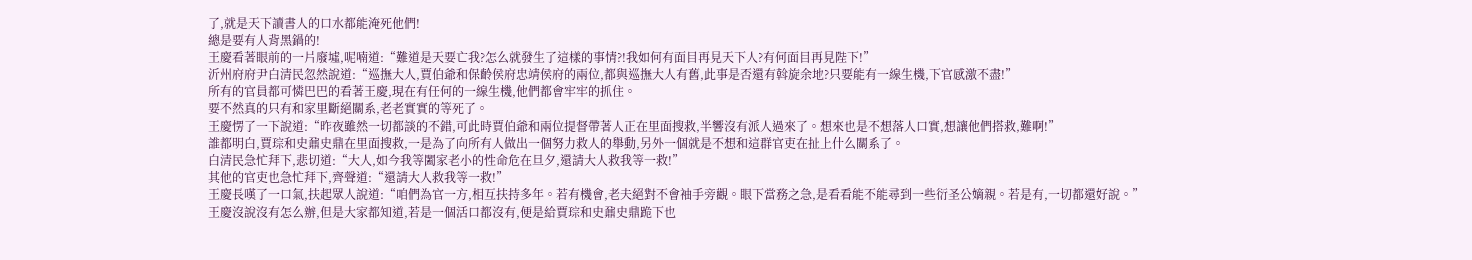了,就是天下讀書人的口水都能淹死他們!
總是要有人背黑鍋的!
王慶看著眼前的一片廢墟,呢喃道:“難道是天要亡我?怎么就發生了這樣的事情?!我如何有面目再見天下人?有何面目再見陛下!”
沂州府府尹白清民忽然說道:“巡撫大人,賈伯爺和保齡侯府忠靖侯府的兩位,都與巡撫大人有舊,此事是否還有斡旋余地?只要能有一線生機,下官感激不盡!”
所有的官員都可憐巴巴的看著王慶,現在有任何的一線生機,他們都會牢牢的抓住。
要不然真的只有和家里斷絕關系,老老實實的等死了。
王慶愣了一下說道:“昨夜雖然一切都談的不錯,可此時賈伯爺和兩位提督帶著人正在里面搜救,半響沒有派人過來了。想來也是不想落人口實,想讓他們搭救,難啊!”
誰都明白,賈琮和史鼐史鼎在里面搜救,一是為了向所有人做出一個努力救人的舉動,另外一個就是不想和這群官吏在扯上什么關系了。
白清民急忙拜下,悲切道:“大人,如今我等闔家老小的性命危在旦夕,還請大人救我等一救!”
其他的官吏也急忙拜下,齊聲道:“還請大人救我等一救!”
王慶長嘆了一口氣,扶起眾人說道:“咱們為官一方,相互扶持多年。若有機會,老夫絕對不會袖手旁觀。眼下當務之急,是看看能不能尋到一些衍圣公嫡親。若是有,一切都還好說。”
王慶沒說沒有怎么辦,但是大家都知道,若是一個活口都沒有,便是給賈琮和史鼐史鼎跪下也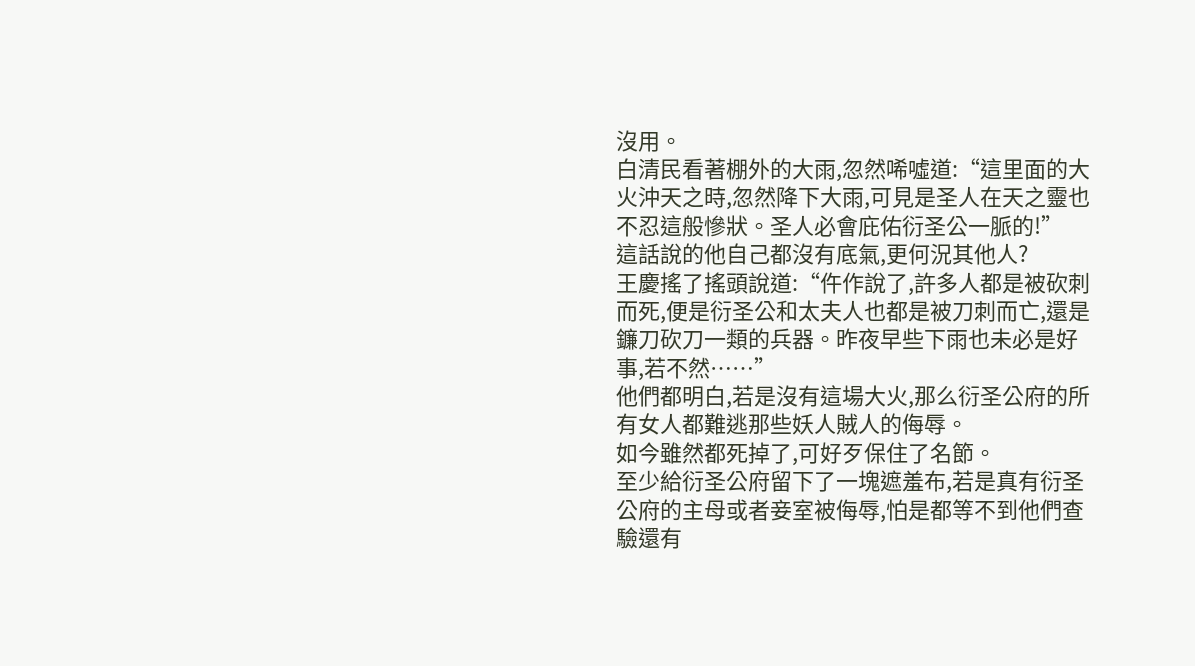沒用。
白清民看著棚外的大雨,忽然唏噓道:“這里面的大火沖天之時,忽然降下大雨,可見是圣人在天之靈也不忍這般慘狀。圣人必會庇佑衍圣公一脈的!”
這話說的他自己都沒有底氣,更何況其他人?
王慶搖了搖頭說道:“仵作說了,許多人都是被砍刺而死,便是衍圣公和太夫人也都是被刀刺而亡,還是鐮刀砍刀一類的兵器。昨夜早些下雨也未必是好事,若不然……”
他們都明白,若是沒有這場大火,那么衍圣公府的所有女人都難逃那些妖人賊人的侮辱。
如今雖然都死掉了,可好歹保住了名節。
至少給衍圣公府留下了一塊遮羞布,若是真有衍圣公府的主母或者妾室被侮辱,怕是都等不到他們查驗還有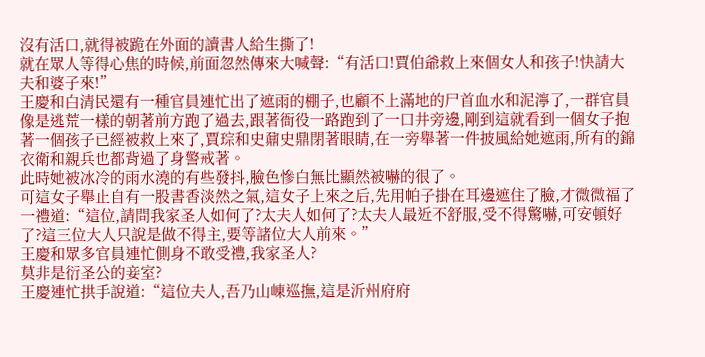沒有活口,就得被跪在外面的讀書人給生撕了!
就在眾人等得心焦的時候,前面忽然傳來大喊聲:“有活口!賈伯爺救上來個女人和孩子!快請大夫和婆子來!”
王慶和白清民還有一種官員連忙出了遮雨的棚子,也顧不上滿地的尸首血水和泥濘了,一群官員像是逃荒一樣的朝著前方跑了過去,跟著衙役一路跑到了一口井旁邊,剛到這就看到一個女子抱著一個孩子已經被救上來了,賈琮和史鼐史鼎閉著眼睛,在一旁舉著一件披風給她遮雨,所有的錦衣衛和親兵也都背過了身警戒著。
此時她被冰冷的雨水澆的有些發抖,臉色慘白無比顯然被嚇的很了。
可這女子舉止自有一股書香淡然之氣,這女子上來之后,先用帕子掛在耳邊遮住了臉,才微微福了一禮道:“這位,請問我家圣人如何了?太夫人如何了?太夫人最近不舒服,受不得驚嚇,可安頓好了?這三位大人只說是做不得主,要等諸位大人前來。”
王慶和眾多官員連忙側身不敢受禮,我家圣人?
莫非是衍圣公的妾室?
王慶連忙拱手說道:“這位夫人,吾乃山崠巡撫,這是沂州府府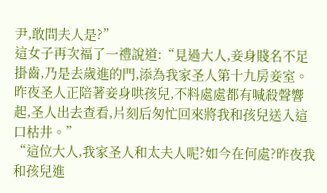尹,敢問夫人是?”
這女子再次福了一禮說道:“見過大人,妾身賤名不足掛齒,乃是去歲進的門,添為我家圣人第十九房妾室。昨夜圣人正陪著妾身哄孩兒,不料處處都有喊殺聲響起,圣人出去查看,片刻后匆忙回來將我和孩兒送入這口枯井。”
“這位大人,我家圣人和太夫人呢?如今在何處?昨夜我和孩兒進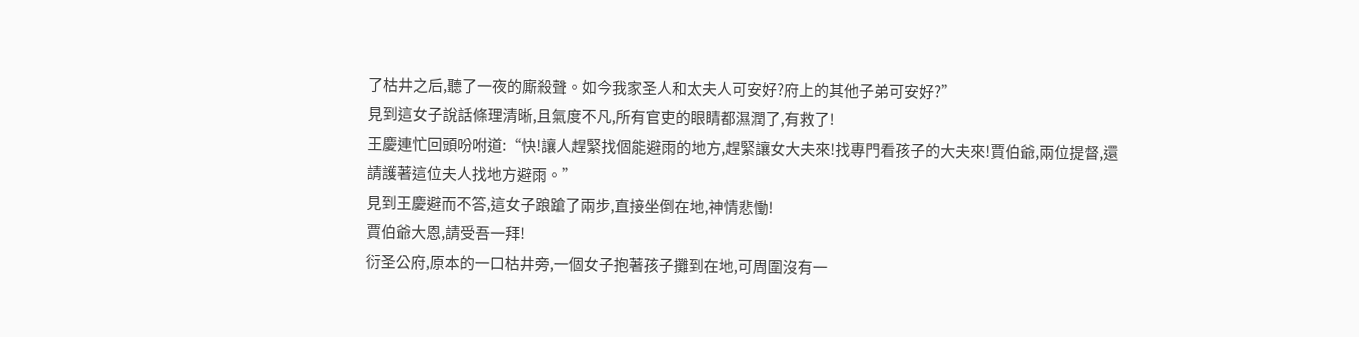了枯井之后,聽了一夜的廝殺聲。如今我家圣人和太夫人可安好?府上的其他子弟可安好?”
見到這女子說話條理清晰,且氣度不凡,所有官吏的眼睛都濕潤了,有救了!
王慶連忙回頭吩咐道:“快!讓人趕緊找個能避雨的地方,趕緊讓女大夫來!找專門看孩子的大夫來!賈伯爺,兩位提督,還請護著這位夫人找地方避雨。”
見到王慶避而不答,這女子踉蹌了兩步,直接坐倒在地,神情悲慟!
賈伯爺大恩,請受吾一拜!
衍圣公府,原本的一口枯井旁,一個女子抱著孩子攤到在地,可周圍沒有一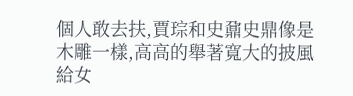個人敢去扶,賈琮和史鼐史鼎像是木雕一樣,高高的舉著寬大的披風給女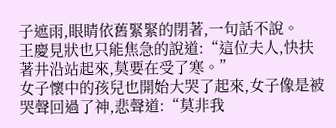子遮雨,眼睛依舊緊緊的閉著,一句話不說。
王慶見狀也只能焦急的說道:“這位夫人,快扶著井沿站起來,莫要在受了寒。”
女子懷中的孩兒也開始大哭了起來,女子像是被哭聲回過了神,悲聲道:“莫非我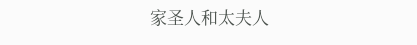家圣人和太夫人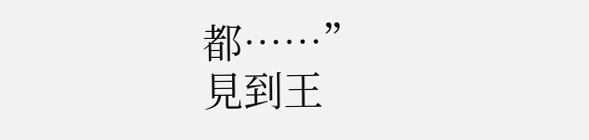都……”
見到王